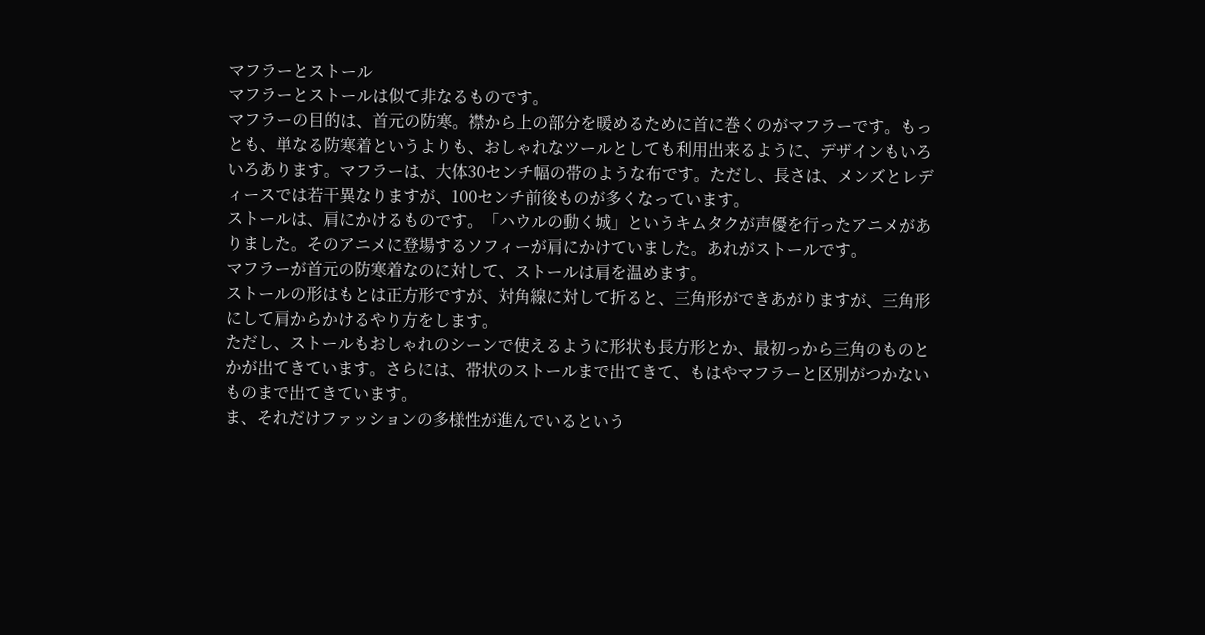マフラーとストール
マフラーとストールは似て非なるものです。
マフラーの目的は、首元の防寒。襟から上の部分を暖めるために首に巻くのがマフラーです。もっとも、単なる防寒着というよりも、おしゃれなツールとしても利用出来るように、デザインもいろいろあります。マフラーは、大体30センチ幅の帯のような布です。ただし、長さは、メンズとレディースでは若干異なりますが、100センチ前後ものが多くなっています。
ストールは、肩にかけるものです。「ハウルの動く城」というキムタクが声優を行ったアニメがありました。そのアニメに登場するソフィーが肩にかけていました。あれがストールです。
マフラーが首元の防寒着なのに対して、ストールは肩を温めます。
ストールの形はもとは正方形ですが、対角線に対して折ると、三角形ができあがりますが、三角形にして肩からかけるやり方をします。
ただし、ストールもおしゃれのシーンで使えるように形状も長方形とか、最初っから三角のものとかが出てきています。さらには、帯状のストールまで出てきて、もはやマフラーと区別がつかないものまで出てきています。
ま、それだけファッションの多様性が進んでいるという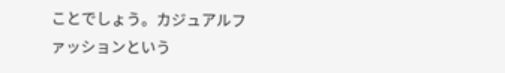ことでしょう。カジュアルファッションという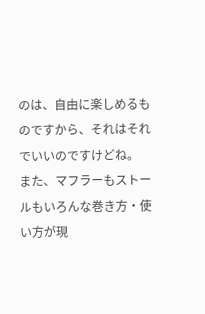のは、自由に楽しめるものですから、それはそれでいいのですけどね。
また、マフラーもストールもいろんな巻き方・使い方が現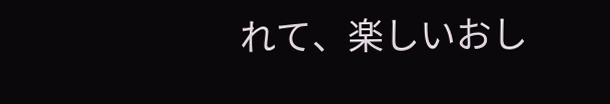れて、楽しいおし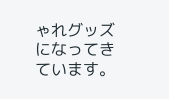ゃれグッズになってきています。